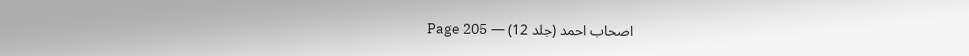اصحاب احمد (جلد 12) — Page 205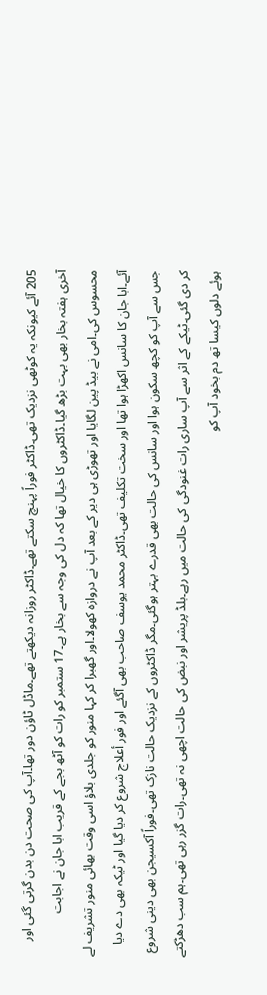205 آئے کیونکہ یہ کوٹھی نزدیک تھی۔ڈاکٹر فوراً پہنچ سکتے تھے۔ڈاکٹر روزانہ دیکھتے تھے۔ماڈل ٹاؤن دور تھا۔آپ کی صحت دن بدن گرتی گئی اور آخری ہفتہ بخار بھی بہت بڑھ گیا۔ڈاکٹروں کا خیال تھا کہ دل کی وجہ سے بخار ہے۔17 ستمبر کو رات کو آٹھ بجے کے قریب ابا جان نے اجابت محسوس کی۔امی نے بیڈ پین لگایا اور تھوڑی ہی دیر کے بعد آپ نے دروازہ کھولا۔اور گھبرا کر کہا منور کو جلدی بلاؤ اسی وقت بھائی منور تشریف لے آئے۔ابا جان کا سانس اکھڑا ہوا تھا اور سخت تکلیف تھی۔ڈاکٹر محمد یوسف صاحب بھی آگئے اور فور أعلاج شروع کر دیا گیا اور ٹیکہ بھی دے دیا جس سے آپ کو کچھ سکون ہوا اور سانس کی حالت بھی قدرے بہتر ہوگئی۔مگر ڈاکٹروں کے نزدیک حالت نازک تھی۔فوراً آکسیجن بھی دینی شروع کر دی گئی۔ٹیکے کے اثر سے آپ ساری رات غنودگی کی حالت میں رہے۔بلڈ پریشر اور نبض کی حالت اچھی نہ تھی۔رات گزر رہی تھی۔ہم سب دھڑکتے ہوئے دلوں کیسا تھ دم بخود آپ کو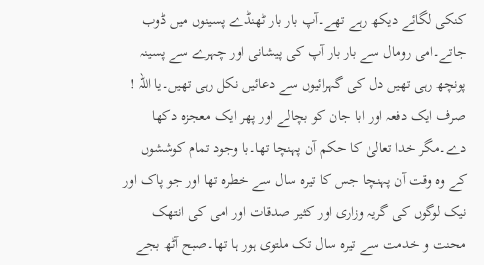کنکی لگائے دیکھ رہے تھے۔آپ بار بار ٹھنڈے پسینوں میں ڈوب جاتے۔امی رومال سے بار بار آپ کی پیشانی اور چہرے سے پسینہ پونچھ رہی تھیں دل کی گہرائیوں سے دعائیں نکل رہی تھیں۔یا اللہ ! صرف ایک دفعہ اور ابا جان کو بچالے اور پھر ایک معجزہ دکھا دے۔مگر خدا تعالیٰ کا حکم آن پہنچا تھا۔با وجود تمام کوششوں کے وہ وقت آن پہنچا جس کا تیرہ سال سے خطرہ تھا اور جو پاک اور نیک لوگوں کی گریہ وزاری اور کثیر صدقات اور امی کی انتھک محنت و خدمت سے تیرہ سال تک ملتوی ہور ہا تھا۔صبح آٹھ بجے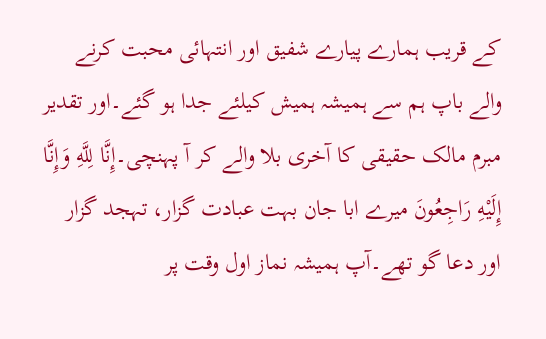کے قریب ہمارے پیارے شفیق اور انتہائی محبت کرنے والے باپ ہم سے ہمیشہ ہمیش کیلئے جدا ہو گئے۔اور تقدیر مبرم مالک حقیقی کا آخری بلا والے کر آ پہنچی۔إِنَّا لِلَّهِ وَإِنَّا إِلَيْهِ رَاجِعُونَ میرے ابا جان بہت عبادت گزار، تہجد گزار اور دعا گو تھے۔آپ ہمیشہ نماز اول وقت پر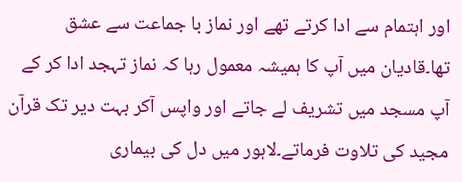اور اہتمام سے ادا کرتے تھے اور نماز با جماعت سے عشق تھا۔قادیان میں آپ کا ہمیشہ معمول رہا کہ نماز تہجد ادا کر کے آپ مسجد میں تشریف لے جاتے اور واپس آکر بہت دیر تک قرآن مجید کی تلاوت فرماتے۔لاہور میں دل کی بیماری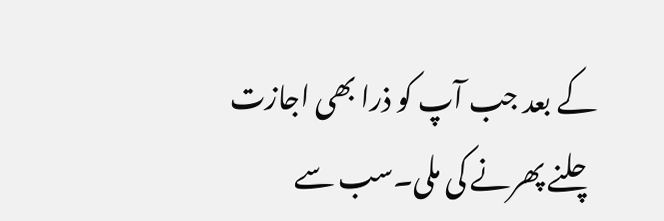کے بعد جب آپ کو ذرا بھی اجازت چلنے پھرنے کی ملی۔سب سے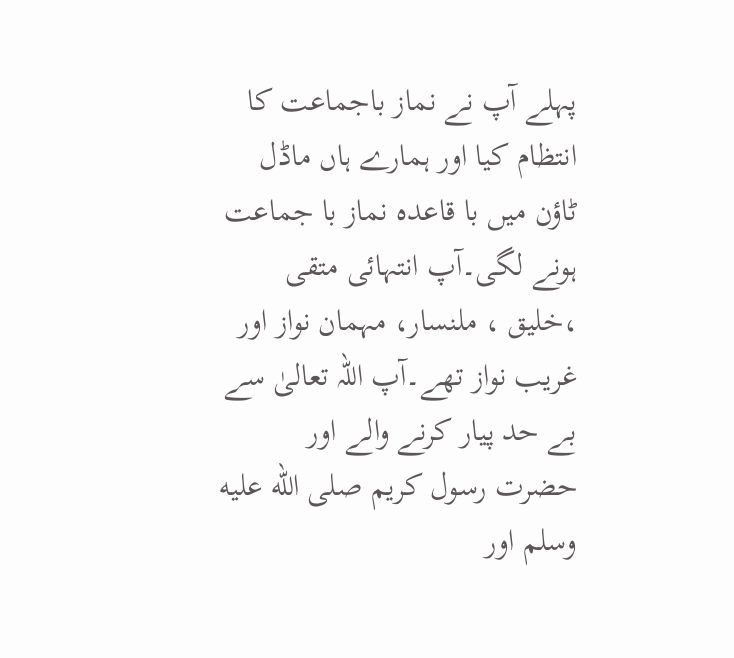پہلے آپ نے نماز باجماعت کا انتظام کیا اور ہمارے ہاں ماڈل ٹاؤن میں با قاعدہ نماز با جماعت ہونے لگی۔آپ انتہائی متقی ،خلیق ، ملنسار، مہمان نواز اور غریب نواز تھے۔آپ اللہ تعالیٰ سے بے حد پیار کرنے والے اور حضرت رسول کریم صلى الله عليه وسلم اور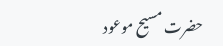حضرت مسیح موعود